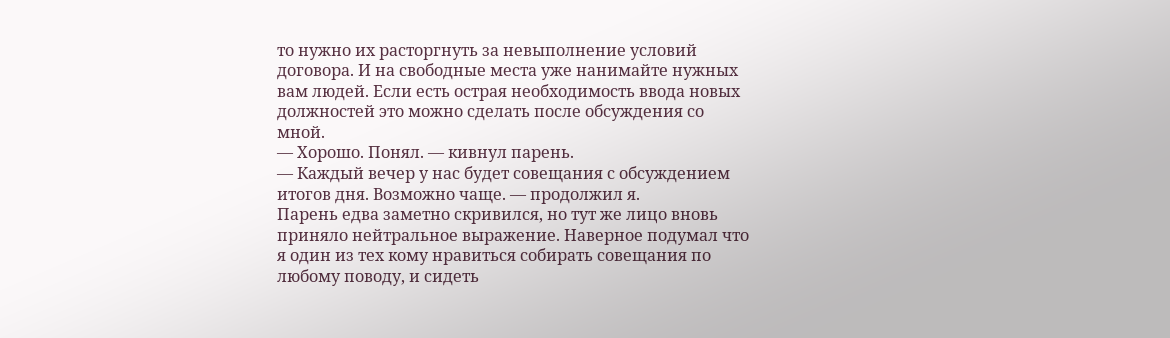то нужно их расторгнуть за невыполнение условий договора. И на свободные места уже нанимайте нужных вам людей. Если есть острая необходимость ввода новых должностей это можно сделать после обсуждения со мной.
— Хорошо. Понял. — кивнул парень.
— Каждый вечер у нас будет совещания с обсуждением итогов дня. Возможно чаще. — продолжил я.
Парень едва заметно скривился, но тут же лицо вновь приняло нейтральное выражение. Наверное подумал что я один из тех кому нравиться собирать совещания по любому поводу, и сидеть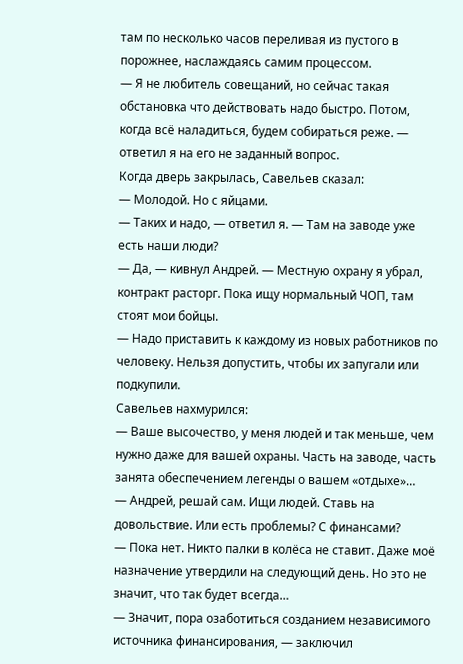там по несколько часов переливая из пустого в порожнее, наслаждаясь самим процессом.
— Я не любитель совещаний, но сейчас такая обстановка что действовать надо быстро. Потом, когда всё наладиться, будем собираться реже. — ответил я на его не заданный вопрос.
Когда дверь закрылась, Савельев сказал:
— Молодой. Но с яйцами.
— Таких и надо, — ответил я. — Там на заводе уже есть наши люди?
— Да, — кивнул Андрей. — Местную охрану я убрал, контракт расторг. Пока ищу нормальный ЧОП, там стоят мои бойцы.
— Надо приставить к каждому из новых работников по человеку. Нельзя допустить, чтобы их запугали или подкупили.
Савельев нахмурился:
— Ваше высочество, у меня людей и так меньше, чем нужно даже для вашей охраны. Часть на заводе, часть занята обеспечением легенды о вашем «отдыхе»…
— Андрей, решай сам. Ищи людей. Ставь на довольствие. Или есть проблемы? С финансами?
— Пока нет. Никто палки в колёса не ставит. Даже моё назначение утвердили на следующий день. Но это не значит, что так будет всегда…
— Значит, пора озаботиться созданием независимого источника финансирования, — заключил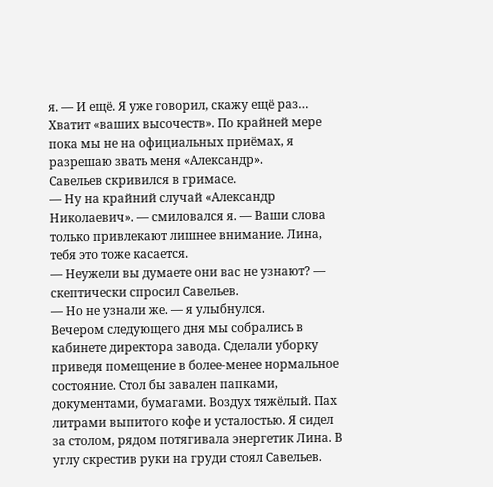я. — И ещё. Я уже говорил, скажу ещё раз… Хватит «ваших высочеств». По крайней мере пока мы не на официальных приёмах, я разрешаю звать меня «Александр».
Савельев скривился в гримасе.
— Ну на крайний случай «Александр Николаевич». — смиловался я. — Ваши слова только привлекают лишнее внимание. Лина, тебя это тоже касается.
— Неужели вы думаете они вас не узнают? — скептически спросил Савельев.
— Но не узнали же. — я улыбнулся.
Вечером следующего дня мы собрались в кабинете директора завода. Сделали уборку приведя помещение в более-менее нормальное состояние. Стол бы завален папками, документами, бумагами. Воздух тяжёлый. Пах литрами выпитого кофе и усталостью. Я сидел за столом, рядом потягивала энергетик Лина. В углу скрестив руки на груди стоял Савельев.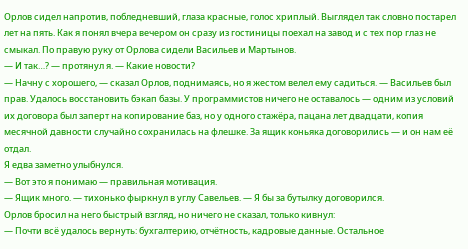Орлов сидел напротив, побледневший, глаза красные, голос хриплый. Выглядел так словно постарел лет на пять. Как я понял вчера вечером он сразу из гостиницы поехал на завод и с тех пор глаз не смыкал. По правую руку от Орлова сидели Васильев и Мартынов.
— И так…? — протянул я. — Какие новости?
— Начну с хорошего, — сказал Орлов, поднимаясь, но я жестом велел ему садиться. — Васильев был прав. Удалось восстановить бэкап базы. У программистов ничего не оставалось — одним из условий их договора был заперт на копирование баз, но у одного стажёра, пацана лет двадцати, копия месячной давности случайно сохранилась на флешке. За ящик коньяка договорились — и он нам её отдал.
Я едва заметно улыбнулся.
— Вот это я понимаю — правильная мотивация.
— Ящик много. — тихонько фыркнул в углу Савельев. — Я бы за бутылку договорился.
Орлов бросил на него быстрый взгляд, но ничего не сказал, только кивнул:
— Почти всё удалось вернуть: бухгалтерию, отчётность, кадровые данные. Остальное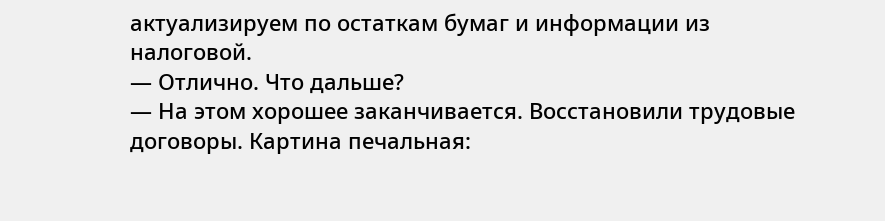актуализируем по остаткам бумаг и информации из налоговой.
— Отлично. Что дальше?
— На этом хорошее заканчивается. Восстановили трудовые договоры. Картина печальная: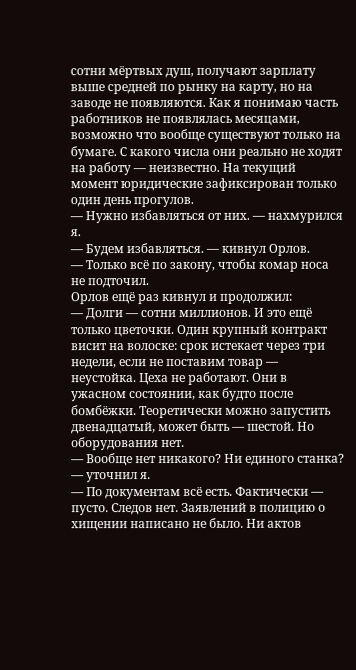сотни мёртвых душ, получают зарплату выше средней по рынку на карту, но на заводе не появляются. Как я понимаю часть работников не появлялась месяцами, возможно что вообще существуют только на бумаге. С какого числа они реально не ходят на работу — неизвестно. На текущий момент юридические зафиксирован только один день прогулов.
— Нужно избавляться от них. — нахмурился я.
— Будем избавляться. — кивнул Орлов.
— Только всё по закону, чтобы комар носа не подточил.
Орлов ещё раз кивнул и продолжил:
— Долги — сотни миллионов. И это ещё только цветочки. Один крупный контракт висит на волоске: срок истекает через три недели, если не поставим товар — неустойка. Цеха не работают. Они в ужасном состоянии, как будто после бомбёжки. Теоретически можно запустить двенадцатый, может быть — шестой. Но оборудования нет.
— Вообще нет никакого? Ни единого станка? — уточнил я.
— По документам всё есть. Фактически — пусто. Следов нет. Заявлений в полицию о хищении написано не было. Ни актов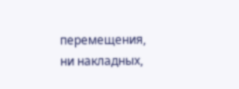перемещения, ни накладных,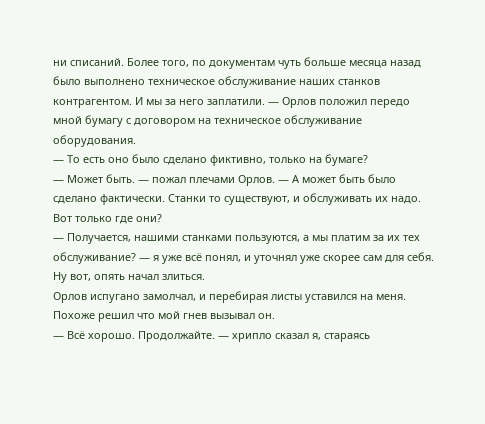ни списаний. Более того, по документам чуть больше месяца назад было выполнено техническое обслуживание наших станков контрагентом. И мы за него заплатили. — Орлов положил передо мной бумагу с договором на техническое обслуживание оборудования.
— То есть оно было сделано фиктивно, только на бумаге?
— Может быть. — пожал плечами Орлов. — А может быть было сделано фактически. Станки то существуют, и обслуживать их надо. Вот только где они?
— Получается, нашими станками пользуются, а мы платим за их тех обслуживание? — я уже всё понял, и уточнял уже скорее сам для себя.
Ну вот, опять начал злиться.
Орлов испугано замолчал, и перебирая листы уставился на меня. Похоже решил что мой гнев вызывал он.
— Всё хорошо. Продолжайте. — хрипло сказал я, стараясь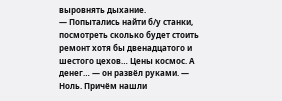выровнять дыхание.
— Попытались найти б/у станки, посмотреть сколько будет стоить ремонт хотя бы двенадцатого и шестого цехов… Цены космос. А денег… — он развёл руками. — Ноль. Причём нашли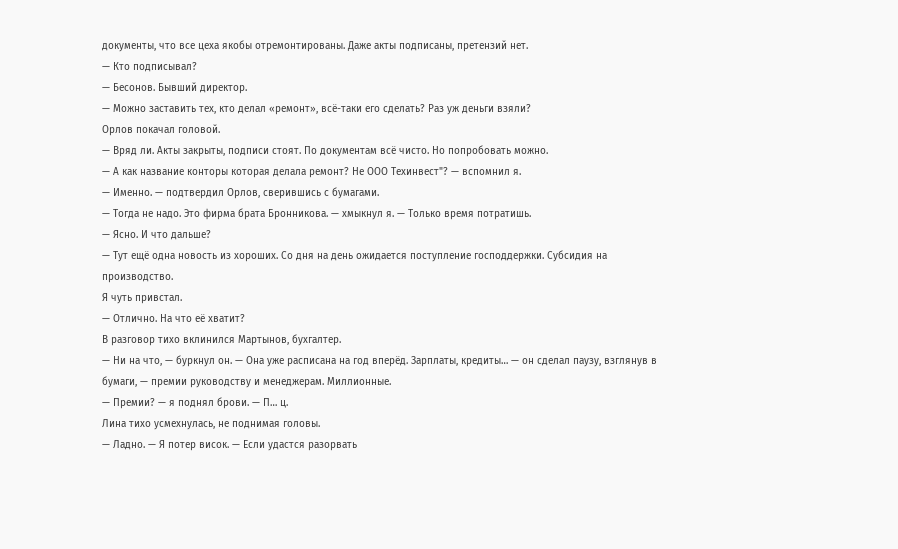документы, что все цеха якобы отремонтированы. Даже акты подписаны, претензий нет.
— Кто подписывал?
— Бесонов. Бывший директор.
— Можно заставить тех, кто делал «ремонт», всё-таки его сделать? Раз уж деньги взяли?
Орлов покачал головой.
— Вряд ли. Акты закрыты, подписи стоят. По документам всё чисто. Но попробовать можно.
— А как название конторы которая делала ремонт? Не ООО Техинвест"? — вспомнил я.
— Именно. — подтвердил Орлов, сверившись с бумагами.
— Тогда не надо. Это фирма брата Бронникова. — хмыкнул я. — Только время потратишь.
— Ясно. И что дальше?
— Тут ещё одна новость из хороших. Со дня на день ожидается поступление господдержки. Субсидия на производство.
Я чуть привстал.
— Отлично. На что её хватит?
В разговор тихо вклинился Мартынов, бухгалтер.
— Ни на что, — буркнул он. — Она уже расписана на год вперёд. Зарплаты, кредиты… — он сделал паузу, взглянув в бумаги, — премии руководству и менеджерам. Миллионные.
— Премии? — я поднял брови. — П… ц.
Лина тихо усмехнулась, не поднимая головы.
— Ладно. — Я потер висок. — Если удастся разорвать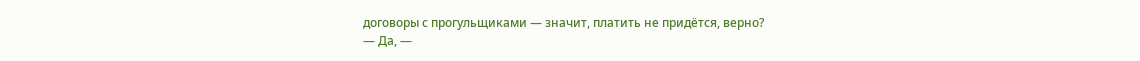договоры с прогульщиками — значит, платить не придётся, верно?
— Да, —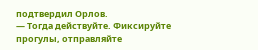подтвердил Орлов.
— Тогда действуйте. Фиксируйте прогулы, отправляйте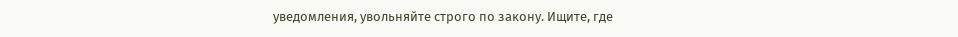уведомления, увольняйте строго по закону. Ищите, где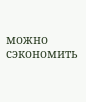можно сэкономить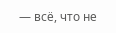— всё, что не